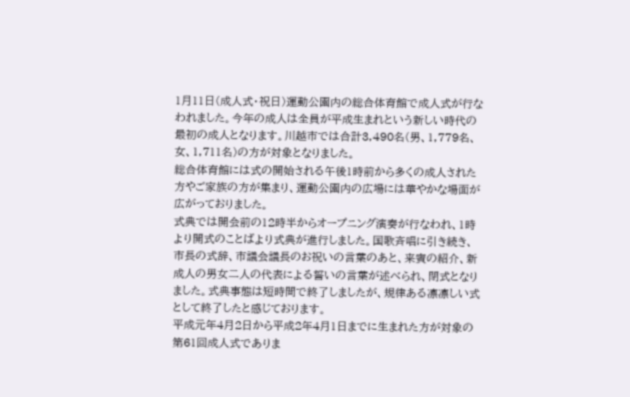1月11日(成人式・祝日)運動公園内の総合体育館で成人式が行なわれました。今年の成人は全員が平成生まれという新しい時代の最初の成人となります。川越市では合計3,490名(男、1,779名、女、1,711名)の方が対象となりました。
総合体育館には式の開始される午後1時前から多くの成人された方やご家族の方が集まり、運動公園内の広場には華やかな場面が広がっておりました。
式典では開会前の12時半からオープニング演奏が行なわれ、1時より開式のことばより式典が進行しました。国歌斉唱に引き続き、市長の式辞、市議会議長のお祝いの言葉のあと、来賓の紹介、新成人の男女二人の代表による誓いの言葉が述べられ、閉式となりました。式典事態は短時間で終了しましたが、規律ある凛凛しい式として終了したと感じております。
平成元年4月2日から平成2年4月1日までに生まれた方が対象の第61回成人式でありま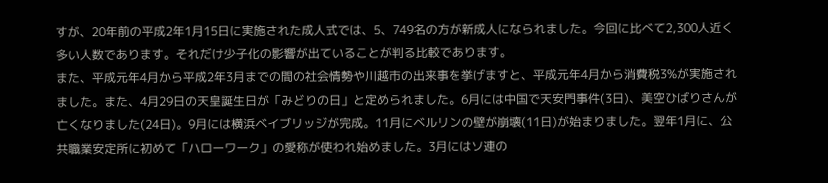すが、20年前の平成2年1月15日に実施された成人式では、5、749名の方が新成人になられました。今回に比べて2,300人近く多い人数であります。それだけ少子化の影響が出ていることが判る比較であります。
また、平成元年4月から平成2年3月までの間の社会情勢や川越市の出来事を挙げますと、平成元年4月から消費税3%が実施されました。また、4月29日の天皇誕生日が「みどりの日」と定められました。6月には中国で天安門事件(3日)、美空ひばりさんが亡くなりました(24日)。9月には横浜ベイブリッジが完成。11月にベルリンの壁が崩壊(11日)が始まりました。翌年1月に、公共職業安定所に初めて「ハローワーク」の愛称が使われ始めました。3月にはソ連の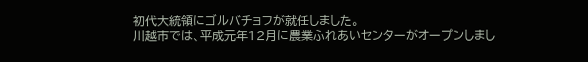初代大統領にゴルバチョフが就任しました。
川越市では、平成元年12月に農業ふれあいセンターがオープンしまし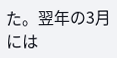た。翌年の3月には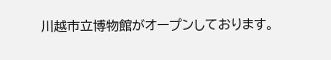川越市立博物館がオープンしております。